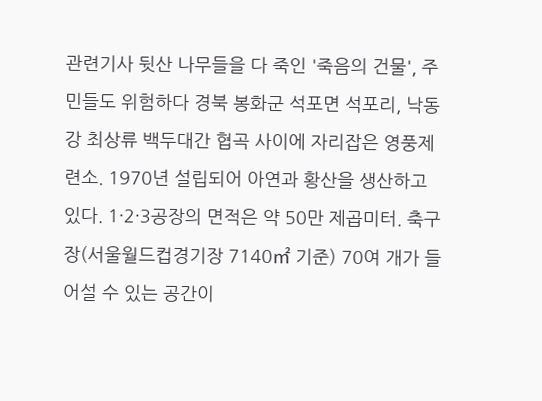관련기사 뒷산 나무들을 다 죽인 '죽음의 건물', 주민들도 위험하다 경북 봉화군 석포면 석포리, 낙동강 최상류 백두대간 협곡 사이에 자리잡은 영풍제련소. 1970년 설립되어 아연과 황산을 생산하고 있다. 1·2·3공장의 면적은 약 50만 제곱미터. 축구장(서울월드컵경기장 7140㎡ 기준) 70여 개가 들어설 수 있는 공간이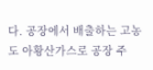다. 공장에서 배출하는 고농도 아황산가스로 공장 주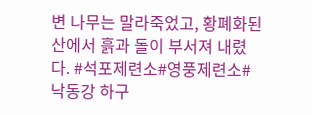변 나무는 말라죽었고, 황폐화된 산에서 흙과 돌이 부서져 내렸다. #석포제련소#영풍제련소#낙동강 하구